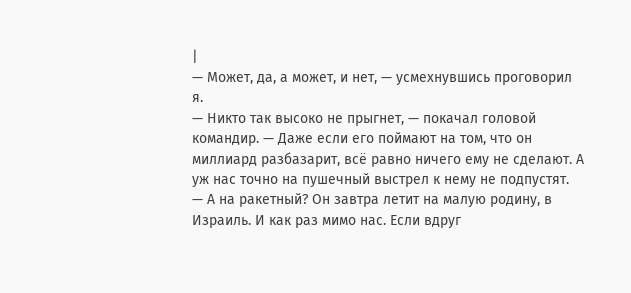|
— Может, да, а может, и нет, — усмехнувшись проговорил я.
— Никто так высоко не прыгнет, — покачал головой командир. — Даже если его поймают на том, что он миллиард разбазарит, всё равно ничего ему не сделают. А уж нас точно на пушечный выстрел к нему не подпустят.
— А на ракетный? Он завтра летит на малую родину, в Израиль. И как раз мимо нас. Если вдруг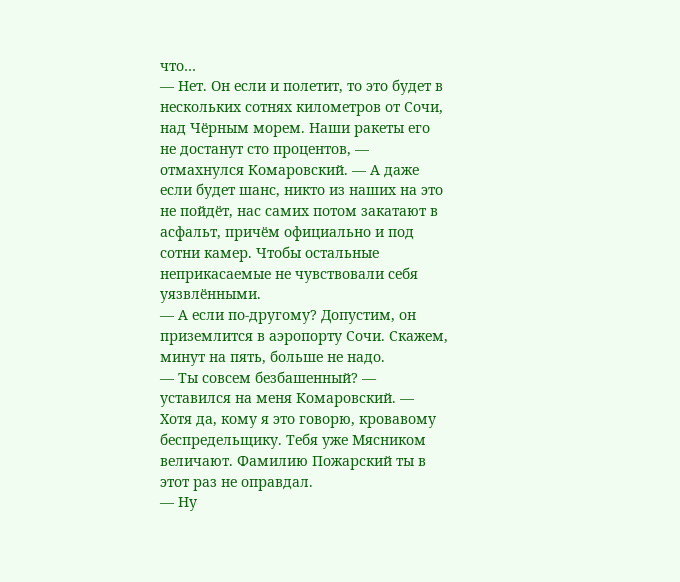что…
— Нет. Он если и полетит, то это будет в нескольких сотнях километров от Сочи, над Чёрным морем. Наши ракеты его не достанут сто процентов, — отмахнулся Комаровский. — А даже если будет шанс, никто из наших на это не пойдёт, нас самих потом закатают в асфальт, причём официально и под сотни камер. Чтобы остальные неприкасаемые не чувствовали себя уязвлёнными.
— А если по-другому? Допустим, он приземлится в аэропорту Сочи. Скажем, минут на пять, больше не надо.
— Ты совсем безбашенный? — уставился на меня Комаровский. — Хотя да, кому я это говорю, кровавому беспредельщику. Тебя уже Мясником величают. Фамилию Пожарский ты в этот раз не оправдал.
— Ну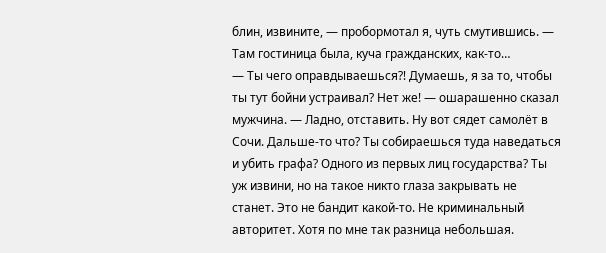блин, извините, — пробормотал я, чуть смутившись. — Там гостиница была, куча гражданских, как-то…
— Ты чего оправдываешься⁈ Думаешь, я за то, чтобы ты тут бойни устраивал? Нет же! — ошарашенно сказал мужчина. — Ладно, отставить. Ну вот сядет самолёт в Сочи. Дальше-то что? Ты собираешься туда наведаться и убить графа? Одного из первых лиц государства? Ты уж извини, но на такое никто глаза закрывать не станет. Это не бандит какой-то. Не криминальный авторитет. Хотя по мне так разница небольшая.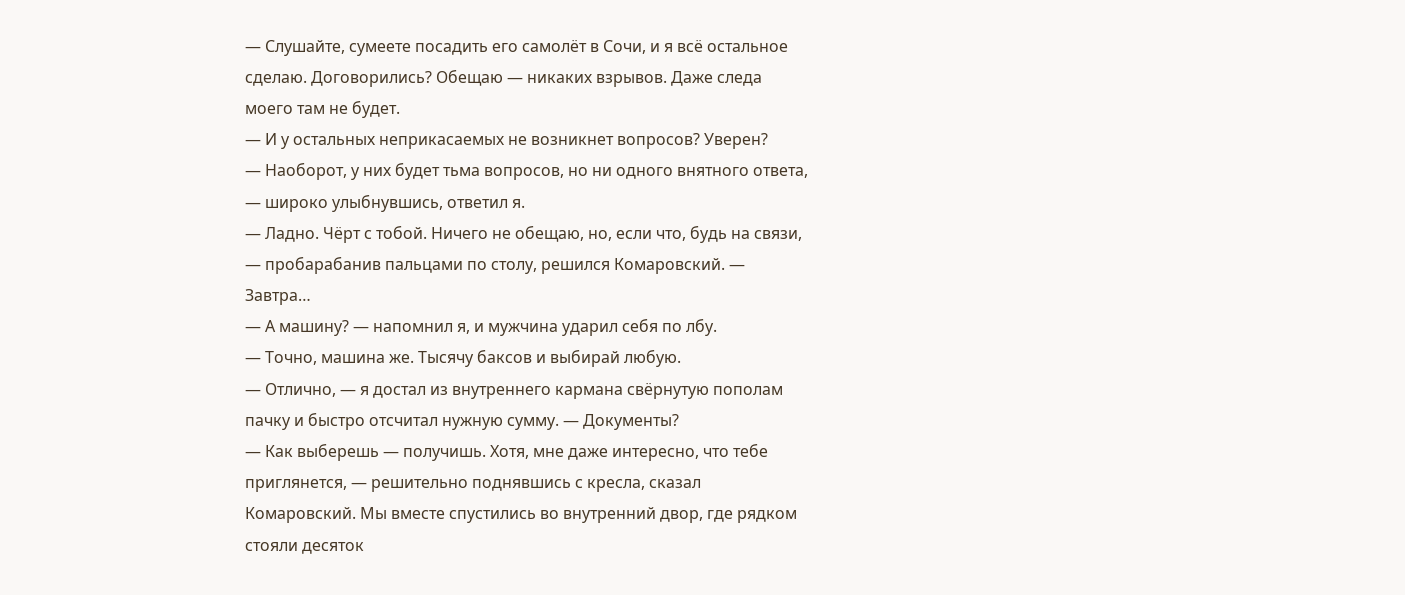— Слушайте, сумеете посадить его самолёт в Сочи, и я всё остальное сделаю. Договорились? Обещаю — никаких взрывов. Даже следа моего там не будет.
— И у остальных неприкасаемых не возникнет вопросов? Уверен?
— Наоборот, у них будет тьма вопросов, но ни одного внятного ответа, — широко улыбнувшись, ответил я.
— Ладно. Чёрт с тобой. Ничего не обещаю, но, если что, будь на связи, — пробарабанив пальцами по столу, решился Комаровский. — Завтра…
— А машину? — напомнил я, и мужчина ударил себя по лбу.
— Точно, машина же. Тысячу баксов и выбирай любую.
— Отлично, — я достал из внутреннего кармана свёрнутую пополам пачку и быстро отсчитал нужную сумму. — Документы?
— Как выберешь — получишь. Хотя, мне даже интересно, что тебе приглянется, — решительно поднявшись с кресла, сказал Комаровский. Мы вместе спустились во внутренний двор, где рядком стояли десяток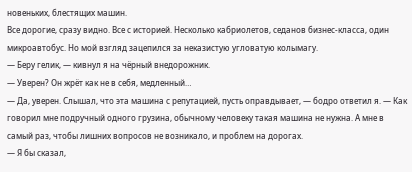новеньких, блестящих машин.
Все дорогие, сразу видно. Все с историей. Несколько кабриолетов, седанов бизнес-класса, один микроавтобус. Но мой взгляд зацепился за неказистую угловатую колымагу.
— Беру гелик, — кивнул я на чёрный внедорожник.
— Уверен? Он жрёт как не в себя, медленный…
— Да, уверен. Слышал, что эта машина с репутацией, пусть оправдывает, — бодро ответил я. — Как говорил мне подручный одного грузина, обычному человеку такая машина не нужна. А мне в самый раз, чтобы лишних вопросов не возникало, и проблем на дорогах.
— Я бы сказал,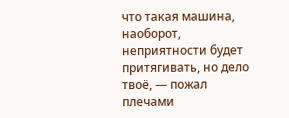что такая машина, наоборот, неприятности будет притягивать, но дело твоё, — пожал плечами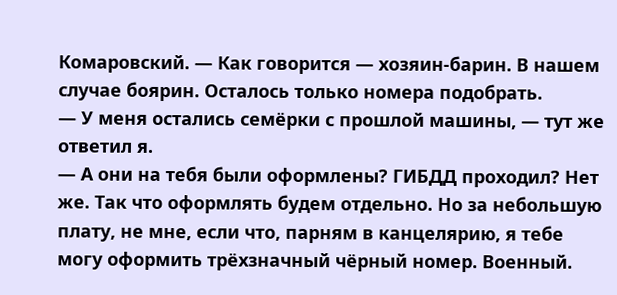Комаровский. — Как говорится — хозяин-барин. В нашем случае боярин. Осталось только номера подобрать.
— У меня остались семёрки с прошлой машины, — тут же ответил я.
— А они на тебя были оформлены? ГИБДД проходил? Нет же. Так что оформлять будем отдельно. Но за небольшую плату, не мне, если что, парням в канцелярию, я тебе могу оформить трёхзначный чёрный номер. Военный.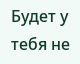Будет у тебя не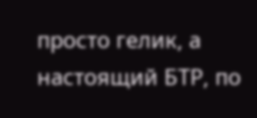просто гелик, а настоящий БТР, по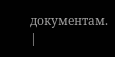документам. |